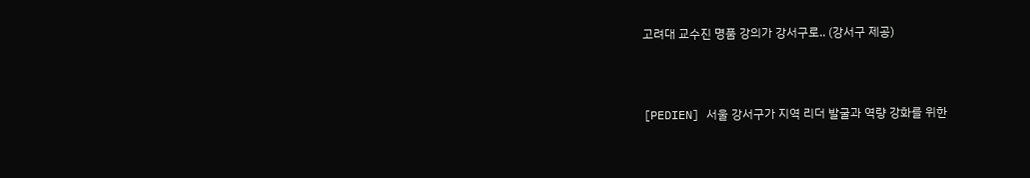고려대 교수진 명품 강의가 강서구로.. (강서구 제공)



[PEDIEN] 서울 강서구가 지역 리더 발굴과 역량 강화를 위한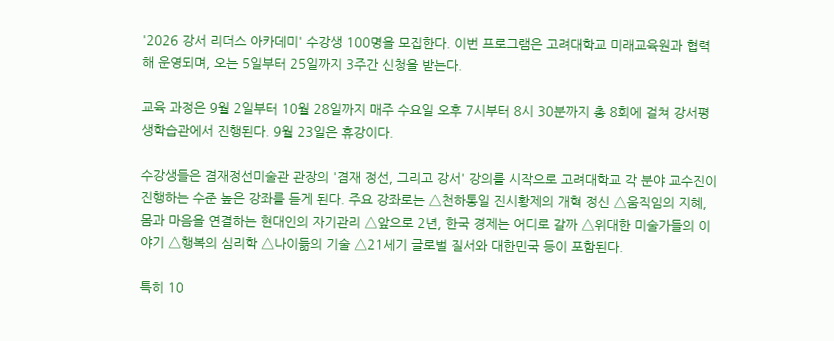'2026 강서 리더스 아카데미' 수강생 100명을 모집한다. 이번 프로그램은 고려대학교 미래교육원과 협력해 운영되며, 오는 5일부터 25일까지 3주간 신청을 받는다.

교육 과정은 9월 2일부터 10월 28일까지 매주 수요일 오후 7시부터 8시 30분까지 총 8회에 걸쳐 강서평생학습관에서 진행된다. 9월 23일은 휴강이다.

수강생들은 겸재정선미술관 관장의 '겸재 정선, 그리고 강서' 강의를 시작으로 고려대학교 각 분야 교수진이 진행하는 수준 높은 강좌를 듣게 된다. 주요 강좌로는 △천하통일 진시황제의 개혁 정신 △움직임의 지혜, 몸과 마음을 연결하는 현대인의 자기관리 △앞으로 2년, 한국 경제는 어디로 갈까 △위대한 미술가들의 이야기 △행복의 심리학 △나이듦의 기술 △21세기 글로벌 질서와 대한민국 등이 포함된다.

특히 10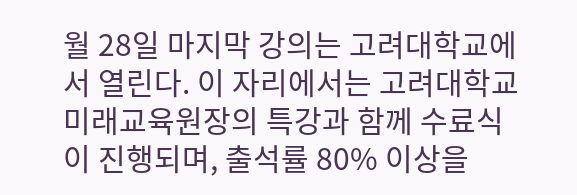월 28일 마지막 강의는 고려대학교에서 열린다. 이 자리에서는 고려대학교 미래교육원장의 특강과 함께 수료식이 진행되며, 출석률 80% 이상을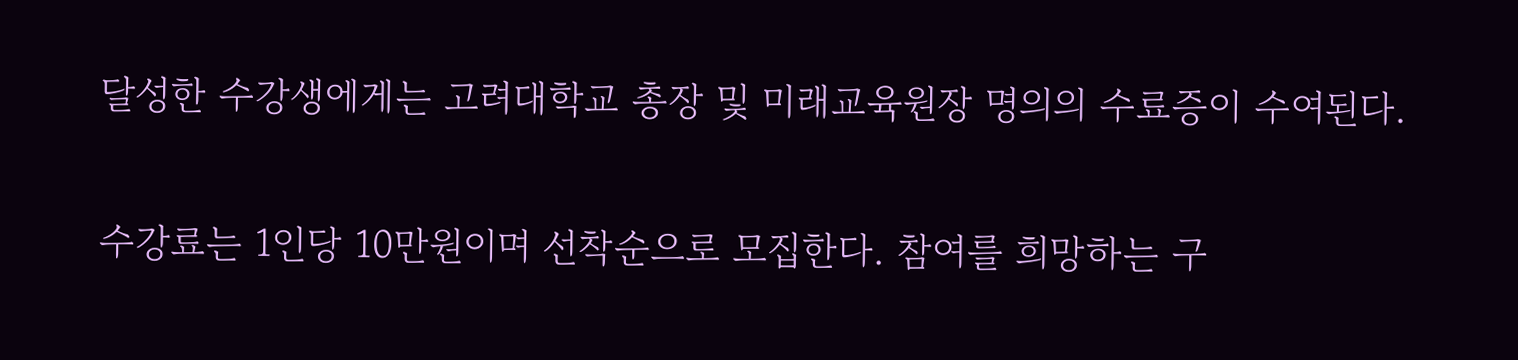달성한 수강생에게는 고려대학교 총장 및 미래교육원장 명의의 수료증이 수여된다.

수강료는 1인당 10만원이며 선착순으로 모집한다. 참여를 희망하는 구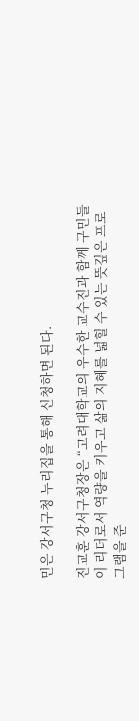민은 강서구청 누리집을 통해 신청하면 된다.

진교훈 강서구청장은 “고려대학교의 우수한 교수진과 함께 구민들이 리더로서 역량을 키우고 삶의 지혜를 넓힐 수 있는 뜻깊은 프로그램을 준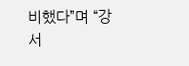비했다”며 “강서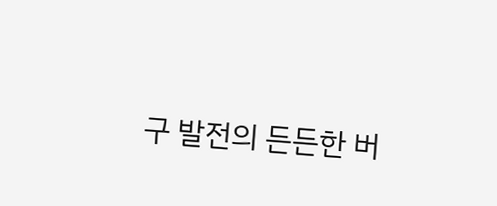구 발전의 든든한 버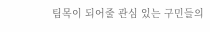팀목이 되어줄 관심 있는 구민들의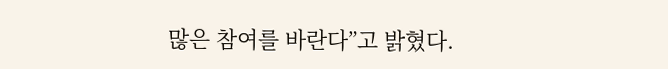많은 참여를 바란다”고 밝혔다.